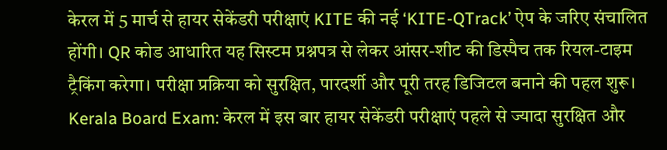केरल में 5 मार्च से हायर सेकेंडरी परीक्षाएं KITE की नई ‘KITE-QTrack’ ऐप के जरिए संचालित होंगी। QR कोड आधारित यह सिस्टम प्रश्नपत्र से लेकर आंसर-शीट की डिस्पैच तक रियल-टाइम ट्रैकिंग करेगा। परीक्षा प्रक्रिया को सुरक्षित, पारदर्शी और पूरी तरह डिजिटल बनाने की पहल शुरू।
Kerala Board Exam: केरल में इस बार हायर सेकेंडरी परीक्षाएं पहले से ज्यादा सुरक्षित और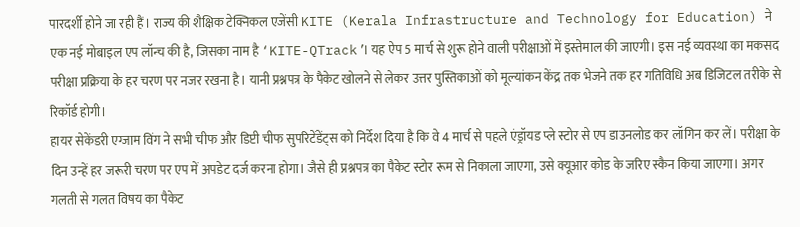पारदर्शी होने जा रही हैं। राज्य की शैक्षिक टेक्निकल एजेंसी KITE (Kerala Infrastructure and Technology for Education) ने एक नई मोबाइल एप लॉन्च की है, जिसका नाम है ‘KITE-QTrack’। यह ऐप 5 मार्च से शुरू होने वाली परीक्षाओं में इस्तेमाल की जाएगी। इस नई व्यवस्था का मकसद परीक्षा प्रक्रिया के हर चरण पर नजर रखना है। यानी प्रश्नपत्र के पैकेट खोलने से लेकर उत्तर पुस्तिकाओं को मूल्यांकन केंद्र तक भेजने तक हर गतिविधि अब डिजिटल तरीके से रिकॉर्ड होगी।
हायर सेकेंडरी एग्जाम विंग ने सभी चीफ और डिप्टी चीफ सुपरिटेंडेंट्स को निर्देश दिया है कि वे 4 मार्च से पहले एंड्रॉयड प्ले स्टोर से एप डाउनलोड कर लॉगिन कर लें। परीक्षा के दिन उन्हें हर जरूरी चरण पर एप में अपडेट दर्ज करना होगा। जैसे ही प्रश्नपत्र का पैकेट स्टोर रूम से निकाला जाएगा, उसे क्यूआर कोड के जरिए स्कैन किया जाएगा। अगर गलती से गलत विषय का पैकेट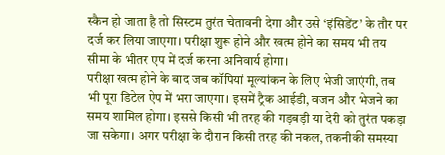स्कैन हो जाता है तो सिस्टम तुरंत चेतावनी देगा और उसे ‘इंसिडेंट’ के तौर पर दर्ज कर लिया जाएगा। परीक्षा शुरू होने और खत्म होने का समय भी तय सीमा के भीतर एप में दर्ज करना अनिवार्य होगा।
परीक्षा खत्म होने के बाद जब कॉपियां मूल्यांकन के लिए भेजी जाएंगी, तब भी पूरा डिटेल ऐप में भरा जाएगा। इसमें ट्रैक आईडी, वजन और भेजने का समय शामिल होगा। इससे किसी भी तरह की गड़बड़ी या देरी को तुरंत पकड़ा जा सकेगा। अगर परीक्षा के दौरान किसी तरह की नकल, तकनीकी समस्या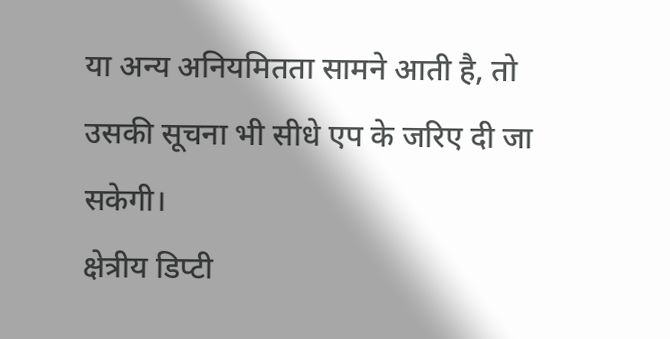या अन्य अनियमितता सामने आती है, तो उसकी सूचना भी सीधे एप के जरिए दी जा सकेगी।
क्षेत्रीय डिप्टी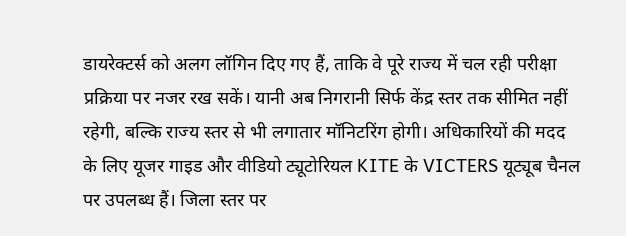डायरेक्टर्स को अलग लॉगिन दिए गए हैं, ताकि वे पूरे राज्य में चल रही परीक्षा प्रक्रिया पर नजर रख सकें। यानी अब निगरानी सिर्फ केंद्र स्तर तक सीमित नहीं रहेगी, बल्कि राज्य स्तर से भी लगातार मॉनिटरिंग होगी। अधिकारियों की मदद के लिए यूजर गाइड और वीडियो ट्यूटोरियल KITE के VICTERS यूट्यूब चैनल पर उपलब्ध हैं। जिला स्तर पर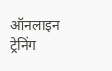ऑनलाइन ट्रेनिंग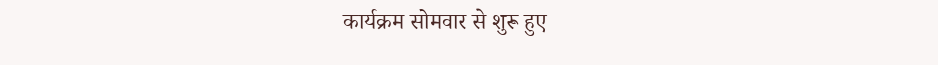कार्यक्रम सोमवार से शुरू हुए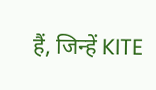हैं, जिन्हें KITE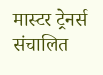मास्टर ट्रेनर्स संचालित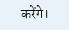करेंगे।